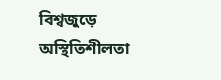বিশ্বজুড়ে অস্থিতিশীলতা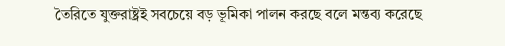তৈরিতে যুক্তরাষ্ট্রই সবচেয়ে বড় ভূমিকা পালন করছে বলে মন্তব্য করেছে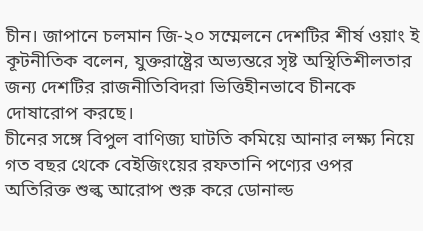চীন। জাপানে চলমান জি-২০ সম্মেলনে দেশটির শীর্ষ ওয়াং ই কূটনীতিক বলেন, যুক্তরাষ্ট্রের অভ্যন্তরে সৃষ্ট অস্থিতিশীলতার জন্য দেশটির রাজনীতিবিদরা ভিত্তিহীনভাবে চীনকে দোষারোপ করছে।
চীনের সঙ্গে বিপুল বাণিজ্য ঘাটতি কমিয়ে আনার লক্ষ্য নিয়ে গত বছর থেকে বেইজিংয়ের রফতানি পণ্যের ওপর অতিরিক্ত শুল্ক আরোপ শুরু করে ডোনাল্ড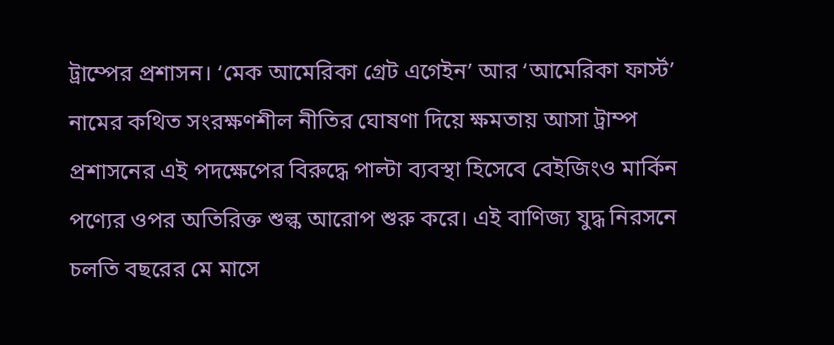ট্রাম্পের প্রশাসন। ‘মেক আমেরিকা গ্রেট এগেইন’ আর ‘আমেরিকা ফার্স্ট’ নামের কথিত সংরক্ষণশীল নীতির ঘোষণা দিয়ে ক্ষমতায় আসা ট্রাম্প প্রশাসনের এই পদক্ষেপের বিরুদ্ধে পাল্টা ব্যবস্থা হিসেবে বেইজিংও মার্কিন পণ্যের ওপর অতিরিক্ত শুল্ক আরোপ শুরু করে। এই বাণিজ্য যুদ্ধ নিরসনে চলতি বছরের মে মাসে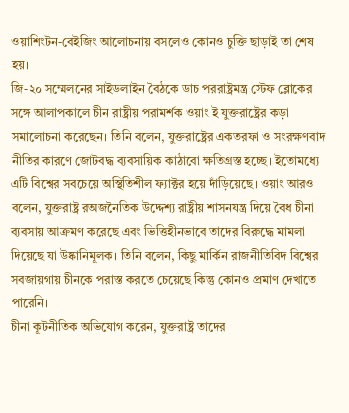ওয়াশিংটন-বেইজিং আলোচনায় বসলেও কোনও চুক্তি ছাড়াই তা শেষ হয়।
জি-২০ সম্মেলনের সাইডলাইন বৈঠকে ডাচ পররাষ্ট্রমন্ত্র স্টেফ ব্লোকের সঙ্গে আলাপকালে চীন রাষ্ট্রীয় পরামর্শক ওয়াং ই যুক্তরাষ্ট্রের কড়া সমালোচনা করেছেন। তিনি বলেন, যুক্তরাষ্ট্রের একতরফা ও সংরক্ষণবাদ নীতির কারণে জোটবদ্ধ ব্যবসায়িক কাঠাবো ক্ষতিগ্রস্ত হচ্ছে। ইতোমধ্যে এটি বিশ্বের সবচেয়ে অস্থিতিশীল ফ্যাক্টর হয়ে দাঁড়িয়েছে। ওয়াং আরও বলেন, যুক্তরাষ্ট্র রঅজনৈতিক উদ্দেশ্য রাষ্ট্রীয় শাসনযন্ত্র দিয়ে বৈধ চীনা ব্যবসায় আক্রমণ করেছে এবং ভিত্তিহীনভাবে তাদের বিরুদ্ধে মামলা দিয়েছে যা উষ্কানিমূলক। তিনি বলেন, কিছু মার্কিন রাজনীতিবিদ বিশ্বের সবজায়গায় চীনকে পরাস্ত করতে চেয়েছে কিন্তু কোনও প্রমাণ দেখাতে পারেনি।
চীনা কূটনীতিক অভিযোগ করেন, যুক্তরাষ্ট্র তাদের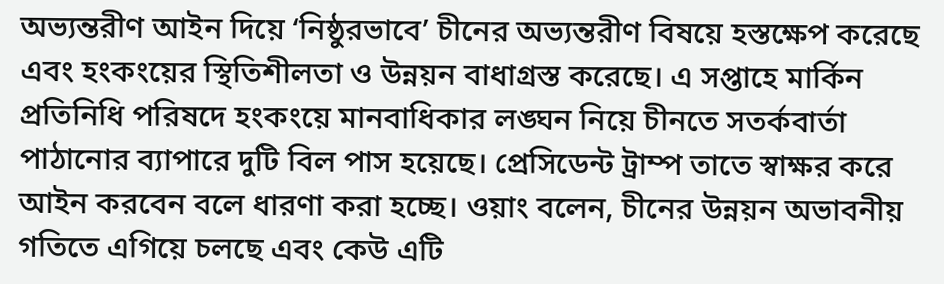অভ্যন্তরীণ আইন দিয়ে ‘নিষ্ঠুরভাবে’ চীনের অভ্যন্তরীণ বিষয়ে হস্তক্ষেপ করেছে এবং হংকংয়ের স্থিতিশীলতা ও উন্নয়ন বাধাগ্রস্ত করেছে। এ সপ্তাহে মার্কিন প্রতিনিধি পরিষদে হংকংয়ে মানবাধিকার লঙ্ঘন নিয়ে চীনতে সতর্কবার্তা পাঠানোর ব্যাপারে দুটি বিল পাস হয়েছে। প্রেসিডেন্ট ট্রাম্প তাতে স্বাক্ষর করে আইন করবেন বলে ধারণা করা হচ্ছে। ওয়াং বলেন, চীনের উন্নয়ন অভাবনীয় গতিতে এগিয়ে চলছে এবং কেউ এটি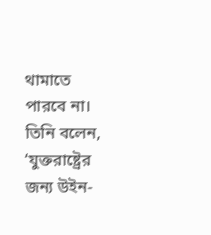থামাতে পারবে না। তিনি বলেন, ‘যুক্তরাষ্ট্রের জন্য উইন-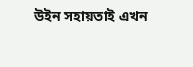উইন সহায়তাই এখন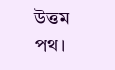উত্তম পথ।